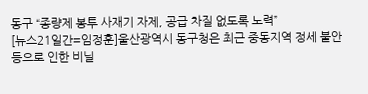동구 “종량제 봉투 사재기 자제, 공급 차질 없도록 노력”
[뉴스21일간=임정훈]울산광역시 동구청은 최근 중동지역 정세 불안 등으로 인한 비닐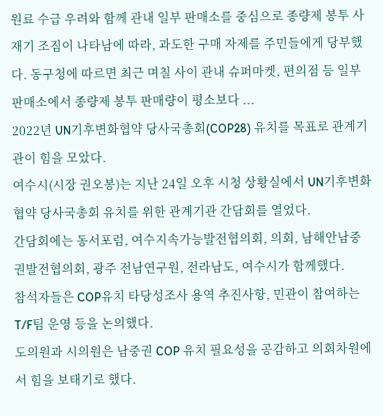원료 수급 우려와 함께 관내 일부 판매소를 중심으로 종량제 봉투 사재기 조짐이 나타남에 따라, 과도한 구매 자제를 주민들에게 당부했다. 동구청에 따르면 최근 며칠 사이 관내 슈퍼마켓, 편의점 등 일부 판매소에서 종량제 봉투 판매량이 평소보다 ...
2022년 UN기후변화협약 당사국총회(COP28) 유치를 목표로 관계기관이 힘을 모았다.
여수시(시장 권오봉)는 지난 24일 오후 시청 상황실에서 UN기후변화협약 당사국총회 유치를 위한 관계기관 간담회를 열었다.
간담회에는 동서포럼, 여수지속가능발전협의회, 의회, 남해안남중권발전협의회, 광주 전남연구원, 전라남도, 여수시가 함께했다.
참석자들은 COP유치 타당성조사 용역 추진사항, 민관이 참여하는 T/F팀 운영 등을 논의했다.
도의원과 시의원은 남중권 COP 유치 필요성을 공감하고 의회차원에서 힘을 보태기로 했다.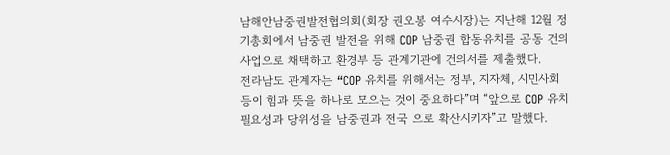남해안남중권발전협의회(회장 권오봉 여수시장)는 지난해 12월 정기총회에서 남중권 발전을 위해 COP 남중권 합동유치를 공동 건의사업으로 채택하고 환경부 등 관계기관에 건의서를 제출했다.
전라남도 관계자는 “COP 유치를 위해서는 정부, 지자체, 시민사회 등이 힘과 뜻을 하나로 모으는 것이 중요하다”며 “앞으로 COP 유치 필요성과 당위성을 남중권과 전국 으로 확산시키자”고 말했다.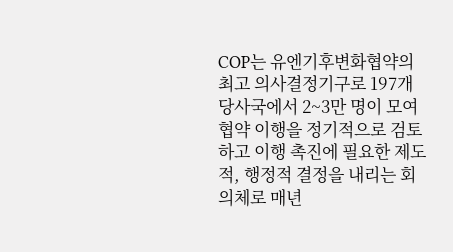COP는 유엔기후변화협약의 최고 의사결정기구로 197개 당사국에서 2~3만 명이 모여 협약 이행을 정기적으로 검토하고 이행 촉진에 필요한 제도적, 행정적 결정을 내리는 회의체로 매년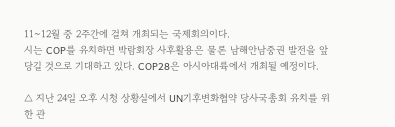11~12월 중 2주간에 걸쳐 개최되는 국제회의이다.
시는 COP를 유치하면 박람회장 사후활용은 물론 남해안남중권 발전을 앞당길 것으로 기대하고 있다. COP28은 아시아대륙에서 개최될 예정이다.

△ 지난 24일 오후 시청 상황실에서 UN기후변화협약 당사국총회 유치를 위한 관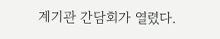계기관 간담회가 열렸다.